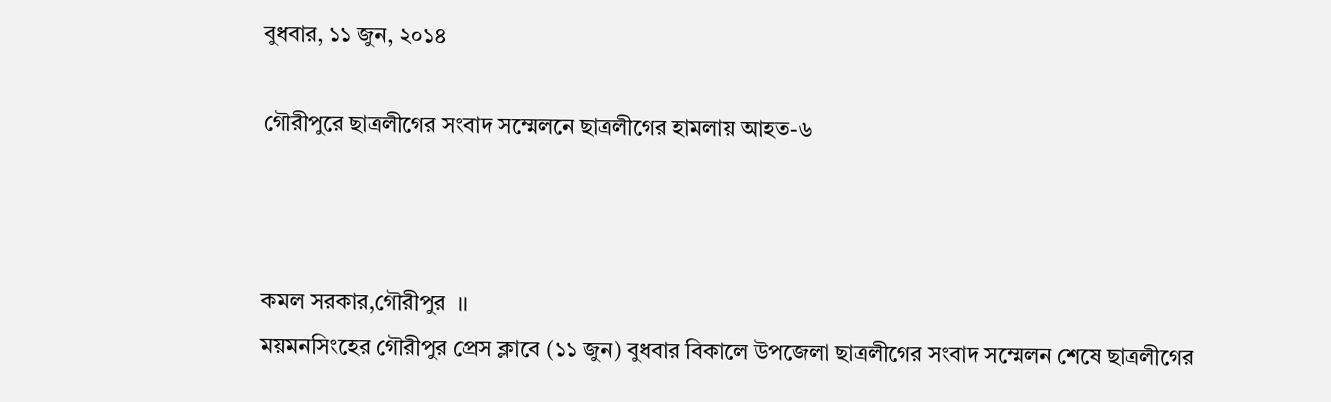বুধবার, ১১ জুন, ২০১৪

গৌরীপুরে ছাত্রলীগের সংবাদ সম্মেলনে ছাত্রলীগের হামলায় আহত-৬



কমল সরকার,গৌরীপুর  ।।
ময়মনসিংহের গৌরীপুর প্রেস ক্লাবে (১১ জুন) বুধবার বিকালে উপজেলা ছাত্রলীগের সংবাদ সম্মেলন শেষে ছাত্রলীগের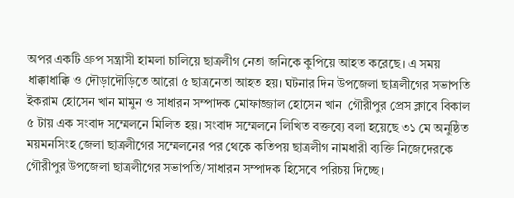অপর একটি গ্রুপ সন্ত্রাসী হামলা চালিয়ে ছাত্রলীগ নেতা জনিকে কুপিয়ে আহত করেছে। এ সময় ধাক্কাধাক্কি ও দৌড়াদৌড়িতে আরো ৫ ছাত্রনেতা আহত হয়। ঘটনার দিন উপজেলা ছাত্রলীগের সভাপতি ইকরাম হোসেন খান মামুন ও সাধারন সম্পাদক মোফাজ্জাল হোসেন খান  গৌরীপুর প্রেস ক্লাবে বিকাল ৫ টায় এক সংবাদ সম্মেলনে মিলিত হয়। সংবাদ সম্মেলনে লিখিত বক্তব্যে বলা হয়েছে ৩১ মে অনুষ্ঠিত ময়মনসিংহ জেলা ছাত্রলীগের সম্মেলনের পর থেকে কতিপয় ছাত্রলীগ নামধারী ব্যক্তি নিজেদেরকে গৌরীপুর উপজেলা ছাত্রলীগের সভাপতি/সাধারন সম্পাদক হিসেবে পরিচয় দিচ্ছে।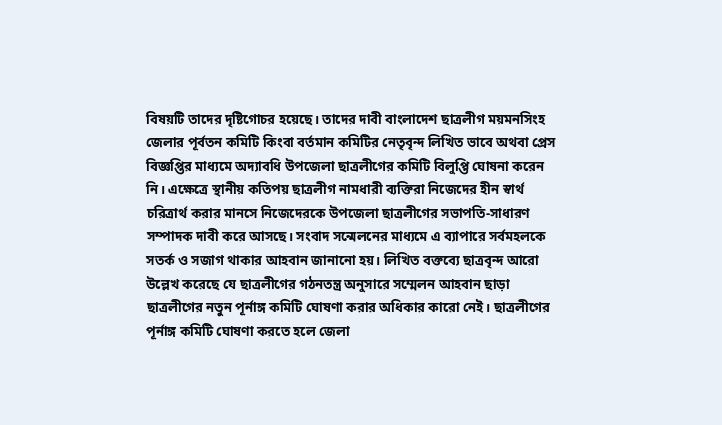বিষয়টি তাদের দৃষ্টিগোচর হয়েছে। তাদের দাবী বাংলাদেশ ছাত্রলীগ ময়মনসিংহ জেলার পূর্বতন কমিটি কিংবা বর্তমান কমিটির নেতৃবৃন্দ লিখিত ভাবে অথবা প্রেস বিজ্ঞপ্তির মাধ্যমে অদ্যাবধি উপজেলা ছাত্রলীগের কমিটি বিলুপ্তি ঘোষনা করেন নি। এক্ষেত্রে স্থানীয় কতিপয় ছাত্রলীগ নামধারী ব্যক্তিরা নিজেদের হীন স্বার্থ চরিত্রার্থ করার মানসে নিজেদেরকে উপজেলা ছাত্রলীগের সভাপতি-সাধারণ সম্পাদক দাবী করে আসছে। সংবাদ সন্মেলনের মাধ্যমে এ ব্যাপারে সর্বমহলকে সতর্ক ও সজাগ থাকার আহবান জানানো হয়। লিখিত বক্তব্যে ছাত্রবৃন্দ আরো উল্লেখ করেছে যে ছাত্রলীগের গঠনতন্ত্র অনুসারে সম্মেলন আহবান ছাড়া ছাত্রলীগের নতুন পূর্নাঙ্গ কমিটি ঘোষণা করার অধিকার কারো নেই। ছাত্রলীগের পূর্নাঙ্গ কমিটি ঘোষণা করতে হলে জেলা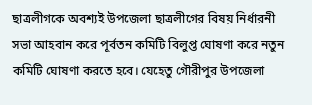ছাত্রলীগকে অবশ্যই উপজেলা ছাত্রলীগের বিষয় নির্ধারনী সভা আহবান করে পূর্বতন কমিটি বিলুপ্ত ঘোষণা করে নতুন কমিটি ঘোষণা করতে হবে। যেহেতু গৌরীপুর উপজেলা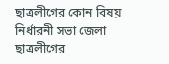ছাত্রলীগের কোন বিষয় নির্ধারনী সভা জেলা ছাত্রলীগের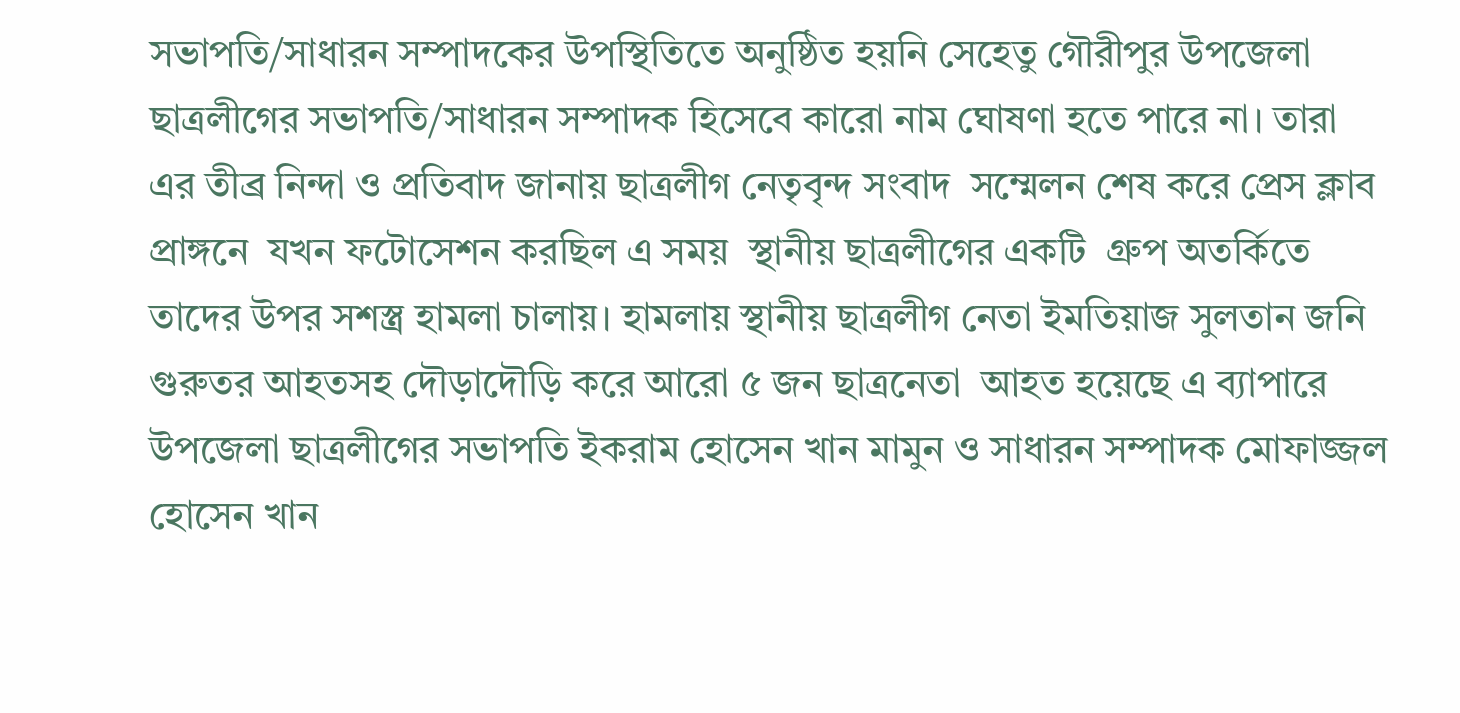সভাপতি/সাধারন সম্পাদকের উপস্থিতিতে অনুষ্ঠিত হয়নি সেহেতু গৌরীপুর উপজেলা ছাত্রলীগের সভাপতি/সাধারন সম্পাদক হিসেবে কারো নাম ঘোষণা হতে পারে না। তারা এর তীব্র নিন্দা ও প্রতিবাদ জানায় ছাত্রলীগ নেতৃবৃন্দ সংবাদ  সম্মেলন শেষ করে প্রেস ক্লাব প্রাঙ্গনে  যখন ফটোসেশন করছিল এ সময়  স্থানীয় ছাত্রলীগের একটি  গ্রুপ অতর্কিতে তাদের উপর সশস্ত্র হামলা চালায়। হামলায় স্থানীয় ছাত্রলীগ নেতা ইমতিয়াজ সুলতান জনি গুরুতর আহতসহ দৌড়াদৌড়ি করে আরো ৫ জন ছাত্রনেতা  আহত হয়েছে এ ব্যাপারে উপজেলা ছাত্রলীগের সভাপতি ইকরাম হোসেন খান মামুন ও সাধারন সম্পাদক মোফাজ্জল হোসেন খান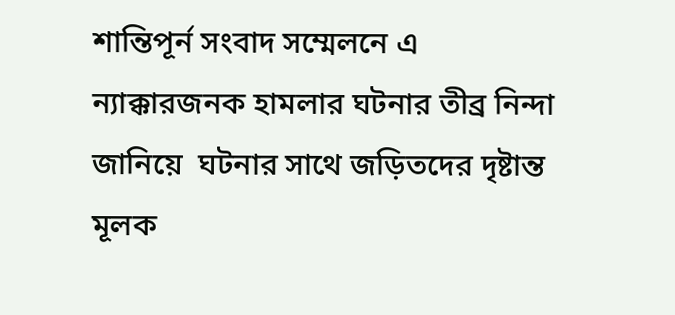শান্তিপূর্ন সংবাদ সম্মেলনে এ ন্যাক্কারজনক হামলার ঘটনার তীব্র নিন্দা জানিয়ে  ঘটনার সাথে জড়িতদের দৃষ্টান্ত মূলক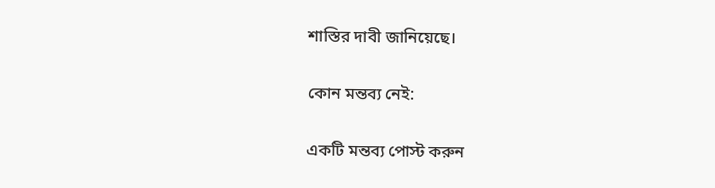শাস্তির দাবী জানিয়েছে।

কোন মন্তব্য নেই:

একটি মন্তব্য পোস্ট করুন